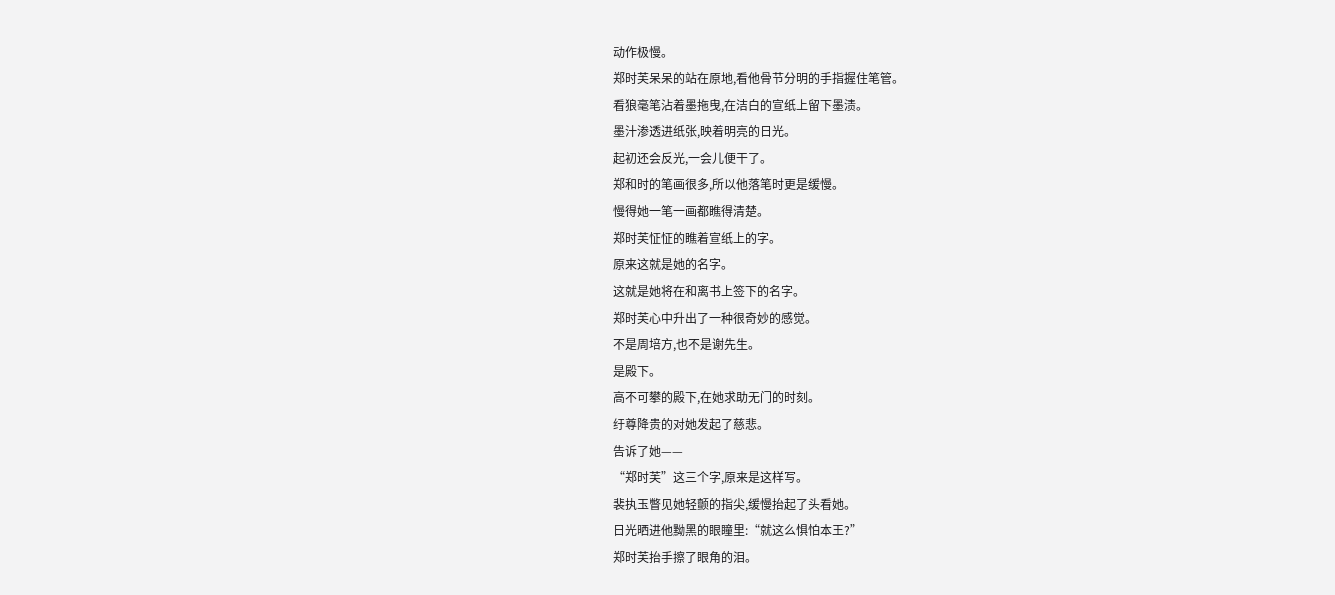动作极慢。
郑时芙呆呆的站在原地,看他骨节分明的手指握住笔管。
看狼毫笔沾着墨拖曳,在洁白的宣纸上留下墨渍。
墨汁渗透进纸张,映着明亮的日光。
起初还会反光,一会儿便干了。
郑和时的笔画很多,所以他落笔时更是缓慢。
慢得她一笔一画都瞧得清楚。
郑时芙怔怔的瞧着宣纸上的字。
原来这就是她的名字。
这就是她将在和离书上签下的名字。
郑时芙心中升出了一种很奇妙的感觉。
不是周培方,也不是谢先生。
是殿下。
高不可攀的殿下,在她求助无门的时刻。
纡尊降贵的对她发起了慈悲。
告诉了她——
“郑时芙”这三个字,原来是这样写。
裴执玉瞥见她轻颤的指尖,缓慢抬起了头看她。
日光晒进他黝黑的眼瞳里:“就这么惧怕本王?”
郑时芙抬手擦了眼角的泪。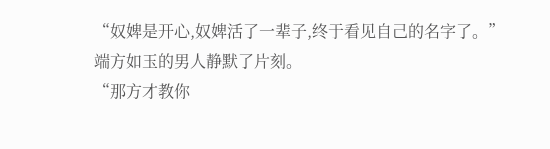“奴婢是开心,奴婢活了一辈子,终于看见自己的名字了。”
端方如玉的男人静默了片刻。
“那方才教你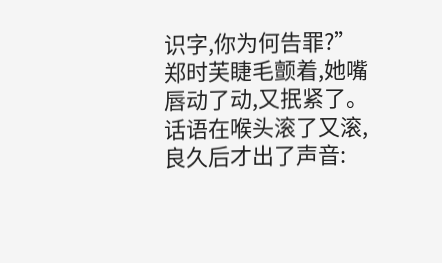识字,你为何告罪?”
郑时芙睫毛颤着,她嘴唇动了动,又抿紧了。
话语在喉头滚了又滚,良久后才出了声音: